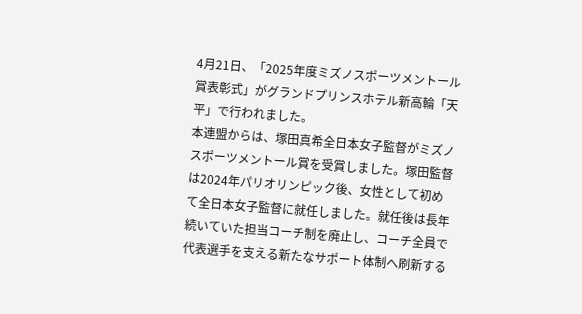4月21日、「2025年度ミズノスポーツメントール賞表彰式」がグランドプリンスホテル新高輪「天平」で行われました。
本連盟からは、塚田真希全日本女子監督がミズノスポーツメントール賞を受賞しました。塚田監督は2024年パリオリンピック後、女性として初めて全日本女子監督に就任しました。就任後は長年続いていた担当コーチ制を廃止し、コーチ全員で代表選手を支える新たなサポート体制へ刷新する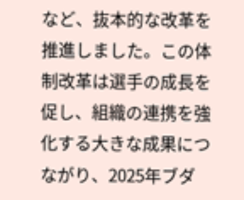など、抜本的な改革を推進しました。この体制改革は選手の成長を促し、組織の連携を強化する大きな成果につながり、2025年ブダ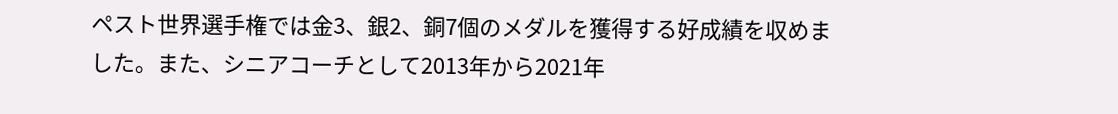ペスト世界選手権では金3、銀2、銅7個のメダルを獲得する好成績を収めました。また、シニアコーチとして2013年から2021年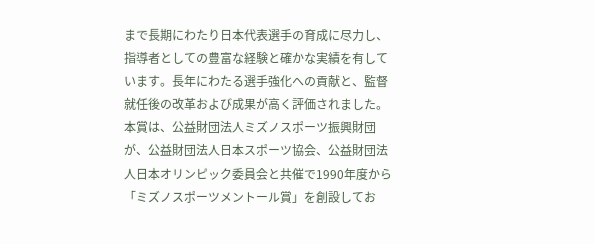まで長期にわたり日本代表選手の育成に尽力し、指導者としての豊富な経験と確かな実績を有しています。長年にわたる選手強化への貢献と、監督就任後の改革および成果が高く評価されました。
本賞は、公益財団法人ミズノスポーツ振興財団が、公益財団法人日本スポーツ協会、公益財団法人日本オリンピック委員会と共催で1990年度から「ミズノスポーツメントール賞」を創設してお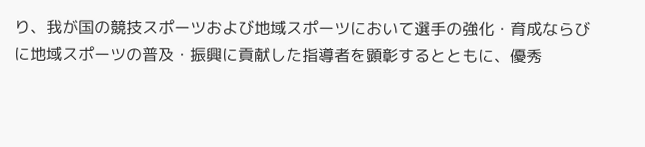り、我が国の競技スポーツおよび地域スポーツにおいて選手の強化・育成ならびに地域スポーツの普及・振興に貢献した指導者を顕彰するとともに、優秀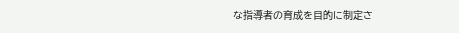な指導者の育成を目的に制定さ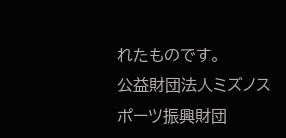れたものです。
公益財団法人ミズノスポーツ振興財団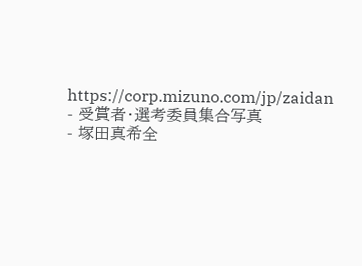https://corp.mizuno.com/jp/zaidan
- 受賞者・選考委員集合写真
- 塚田真希全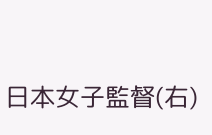日本女子監督(右)